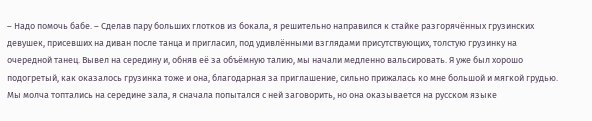– Надо помочь бабе. – Сделав пару больших глотков из бокала, я решительно направился к стайке разгорячённых грузинских девушек, присевших на диван после танца и пригласил, под удивлёнными взглядами присутствующих, толстую грузинку на очередной танец. Вывел на середину и, обняв её за объёмную талию, мы начали медленно вальсировать. Я уже был хорошо подогретый, как оказалось грузинка тоже и она, благодарная за приглашение, сильно прижалась ко мне большой и мягкой грудью. Мы молча топтались на середине зала, я сначала попытался с ней заговорить, но она оказывается на русском языке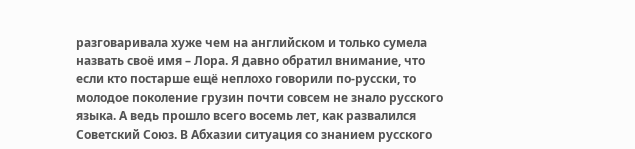разговаривала хуже чем на английском и только сумела назвать своё имя – Лора. Я давно обратил внимание, что если кто постарше ещё неплохо говорили по-русски, то молодое поколение грузин почти совсем не знало русского языка. А ведь прошло всего восемь лет, как развалился Советский Союз. В Абхазии ситуация со знанием русского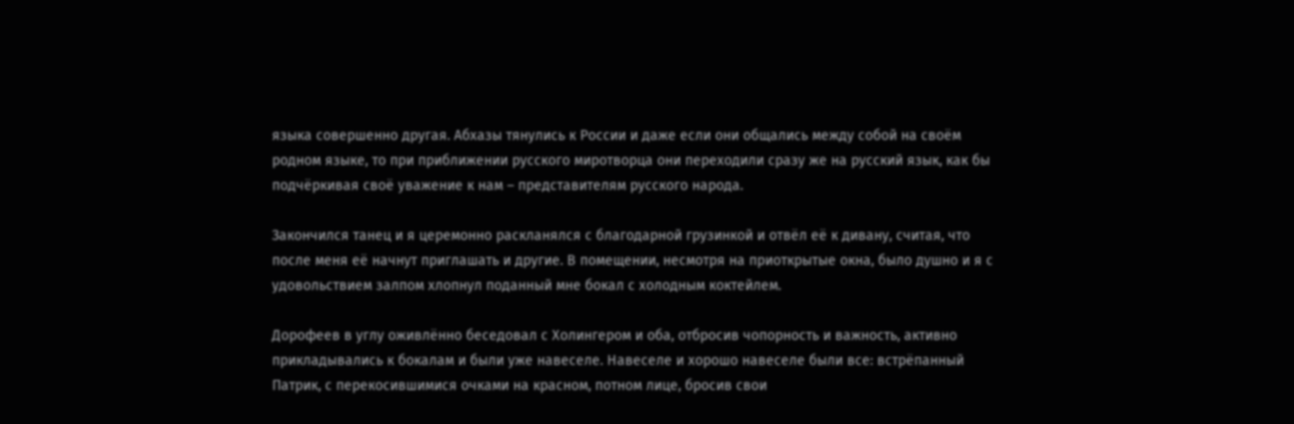языка совершенно другая. Абхазы тянулись к России и даже если они общались между собой на своём родном языке, то при приближении русского миротворца они переходили сразу же на русский язык, как бы подчёркивая своё уважение к нам – представителям русского народа.

Закончился танец и я церемонно раскланялся с благодарной грузинкой и отвёл её к дивану, считая, что после меня её начнут приглашать и другие. В помещении, несмотря на приоткрытые окна, было душно и я с удовольствием залпом хлопнул поданный мне бокал с холодным коктейлем.

Дорофеев в углу оживлённо беседовал с Холингером и оба, отбросив чопорность и важность, активно прикладывались к бокалам и были уже навеселе. Навеселе и хорошо навеселе были все: встрёпанный Патрик, с перекосившимися очками на красном, потном лице, бросив свои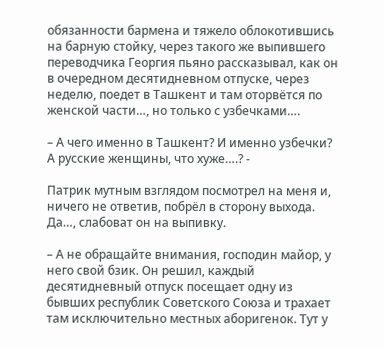обязанности бармена и тяжело облокотившись на барную стойку, через такого же выпившего переводчика Георгия пьяно рассказывал, как он в очередном десятидневном отпуске, через неделю, поедет в Ташкент и там оторвётся по женской части…, но только с узбечками….

– А чего именно в Ташкент? И именно узбечки? А русские женщины, что хуже….? -

Патрик мутным взглядом посмотрел на меня и, ничего не ответив, побрёл в сторону выхода. Да…, слабоват он на выпивку.

– А не обращайте внимания, господин майор, у него свой бзик. Он решил, каждый десятидневный отпуск посещает одну из бывших республик Советского Союза и трахает там исключительно местных аборигенок. Тут у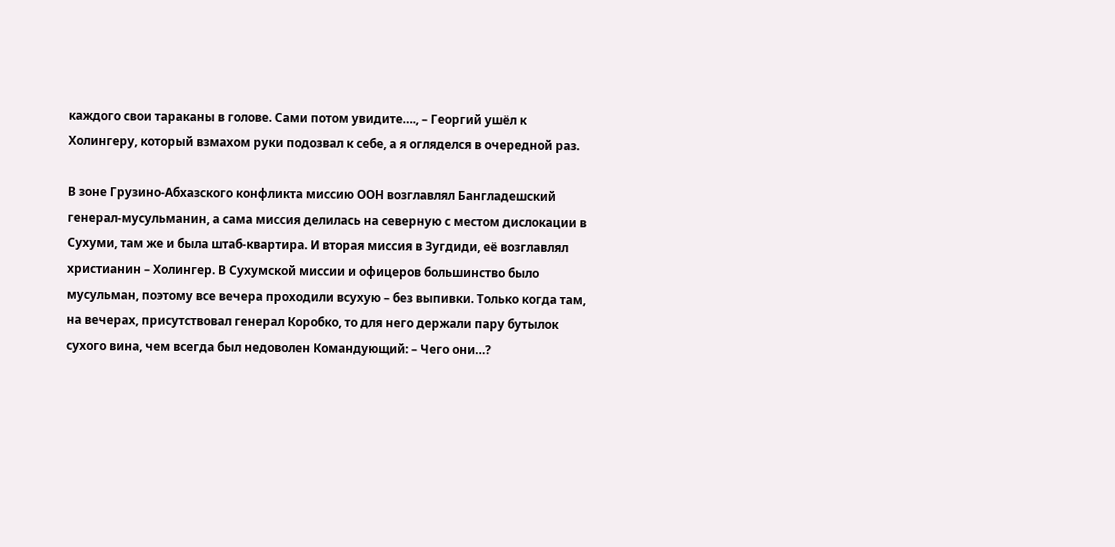каждого свои тараканы в голове. Сами потом увидите…., – Георгий ушёл к Холингеру, который взмахом руки подозвал к себе, а я огляделся в очередной раз.

В зоне Грузино-Абхазского конфликта миссию ООН возглавлял Бангладешский генерал-мусульманин, а сама миссия делилась на северную с местом дислокации в Сухуми, там же и была штаб-квартира. И вторая миссия в Зугдиди, её возглавлял христианин – Холингер. В Сухумской миссии и офицеров большинство было мусульман, поэтому все вечера проходили всухую – без выпивки. Только когда там, на вечерах, присутствовал генерал Коробко, то для него держали пару бутылок сухого вина, чем всегда был недоволен Командующий: – Чего они…?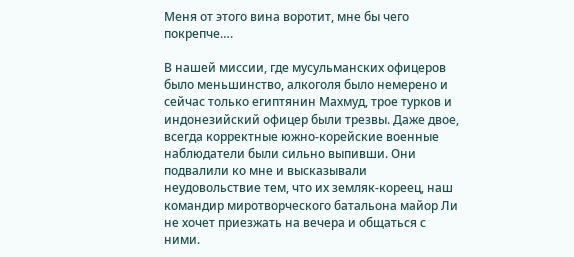Меня от этого вина воротит, мне бы чего покрепче….

В нашей миссии, где мусульманских офицеров было меньшинство, алкоголя было немерено и сейчас только египтянин Махмуд, трое турков и индонезийский офицер были трезвы. Даже двое, всегда корректные южно-корейские военные наблюдатели были сильно выпивши. Они подвалили ко мне и высказывали неудовольствие тем, что их земляк-кореец, наш командир миротворческого батальона майор Ли не хочет приезжать на вечера и общаться с ними.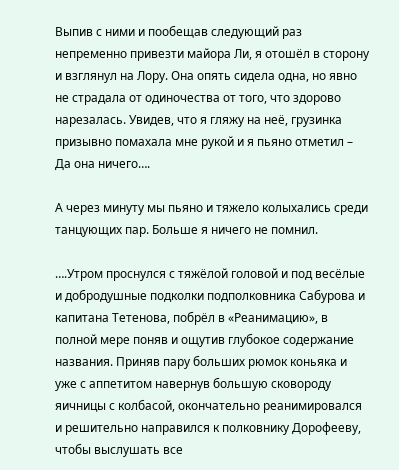Выпив с ними и пообещав следующий раз непременно привезти майора Ли, я отошёл в сторону и взглянул на Лору. Она опять сидела одна, но явно не страдала от одиночества от того, что здорово нарезалась. Увидев, что я гляжу на неё, грузинка призывно помахала мне рукой и я пьяно отметил – Да она ничего….

А через минуту мы пьяно и тяжело колыхались среди танцующих пар. Больше я ничего не помнил.

….Утром проснулся с тяжёлой головой и под весёлые и добродушные подколки подполковника Сабурова и капитана Тетенова, побрёл в «Реанимацию», в полной мере поняв и ощутив глубокое содержание названия. Приняв пару больших рюмок коньяка и уже с аппетитом навернув большую сковороду яичницы с колбасой, окончательно реанимировался и решительно направился к полковнику Дорофееву, чтобы выслушать все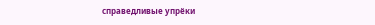справедливые упрёки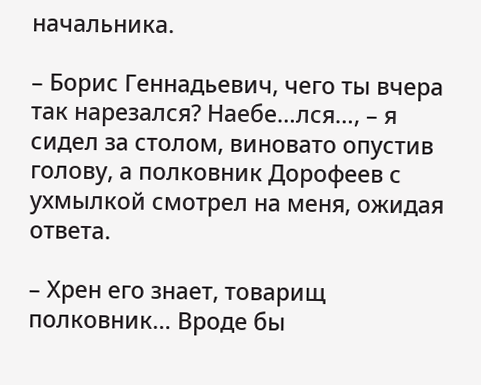начальника.

– Борис Геннадьевич, чего ты вчера так нарезался? Наебе…лся…, – я сидел за столом, виновато опустив голову, а полковник Дорофеев с ухмылкой смотрел на меня, ожидая ответа.

– Хрен его знает, товарищ полковник… Вроде бы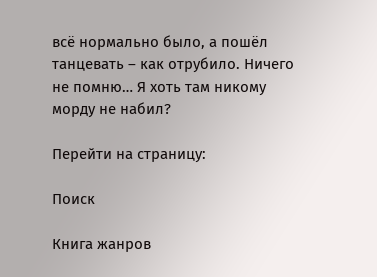всё нормально было, а пошёл танцевать – как отрубило. Ничего не помню… Я хоть там никому морду не набил?

Перейти на страницу:

Поиск

Книга жанров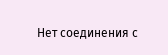Нет соединения с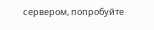сервером, попробуйте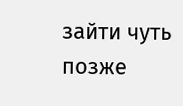зайти чуть позже